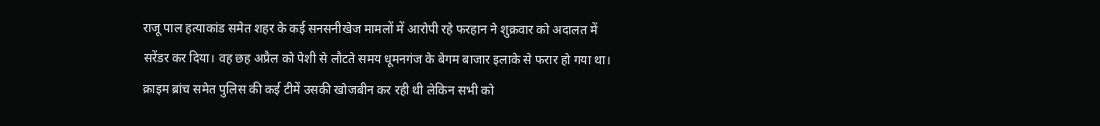राजू पाल हत्याकांड समेत शहर के कई सनसनीखेज मामलों में आरोपी रहे फरहान ने शुक्रवार को अदालत में सरेंडर कर दिया। वह छह अप्रैल को पेशी से लौटते समय धूमनगंज के बेगम बाजार इलाके से फरार हो गया था। क्राइम ब्रांच समेत पुलिस की कई टीमें उसकी खोजबीन कर रही थी लेकिन सभी को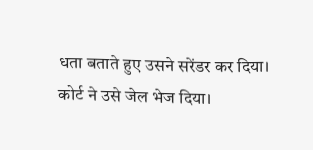धता बताते हुए उसने सरेंडर कर दिया। कोर्ट ने उसे जेल भेज दिया।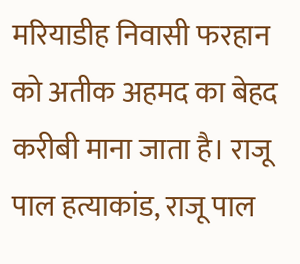मरियाडीह निवासी फरहान को अतीक अहमद का बेहद करीबी माना जाता है। राजू पाल हत्याकांड, राजू पाल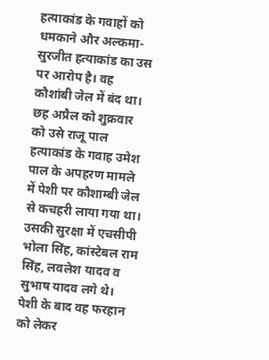हत्याकांड के गवाहों को धमकाने और अल्कमा-सुरजीत हत्याकांड का उस पर आरोप है। वह कौशांबी जेल में बंद था। छह अप्रैल को शुक्रवार को उसे राजू पाल हत्याकांड के गवाह उमेश पाल के अपहरण मामले में पेशी पर कौशाम्बी जेल से कचहरी लाया गया था। उसकी सुरक्षा में एचसीपी भोला सिंह, कांस्टेबल राम सिंह, लवलेश यादव व सुभाष यादव लगे थे। पेशी के बाद वह फरहान को लेकर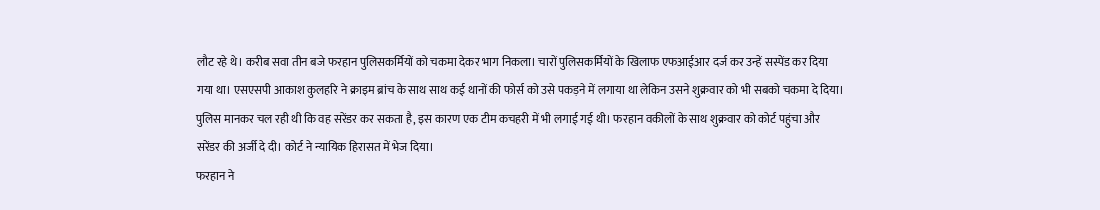लौट रहे थे। करीब सवा तीन बजे फरहान पुलिसकर्मियों को चकमा देकर भाग निकला। चारों पुलिसकर्मियों के खिलाफ एफआईआर दर्ज कर उन्हें सस्पेंड कर दिया गया था। एसएसपी आकाश कुलहरि ने क्राइम ब्रांच के साथ साथ कई थानों की फोर्स को उसे पकड़ने में लगाया था लेकिन उसने शुक्रवार को भी सबको चकमा दे दिया। पुलिस मानकर चल रही थी कि वह सरेंडर कर सकता है, इस कारण एक टीम कचहरी में भी लगाई गई थी। फरहान वकीलों के साथ शुक्रवार को कोर्ट पहुंचा और सरेंडर की अर्जी दे दी। कोर्ट ने न्यायिक हिरासत में भेज दिया।
फरहान ने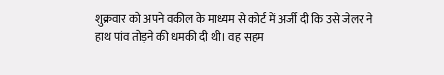शुक्रवार को अपने वकील के माध्यम से कोर्ट में अर्जी दी कि उसे जेलर ने हाथ पांव तोड़ने की धमकी दी थी। वह सहम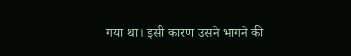गया था। इसी कारण उसने भागने की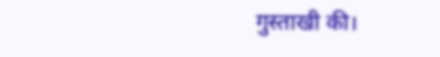गुस्ताखी की।